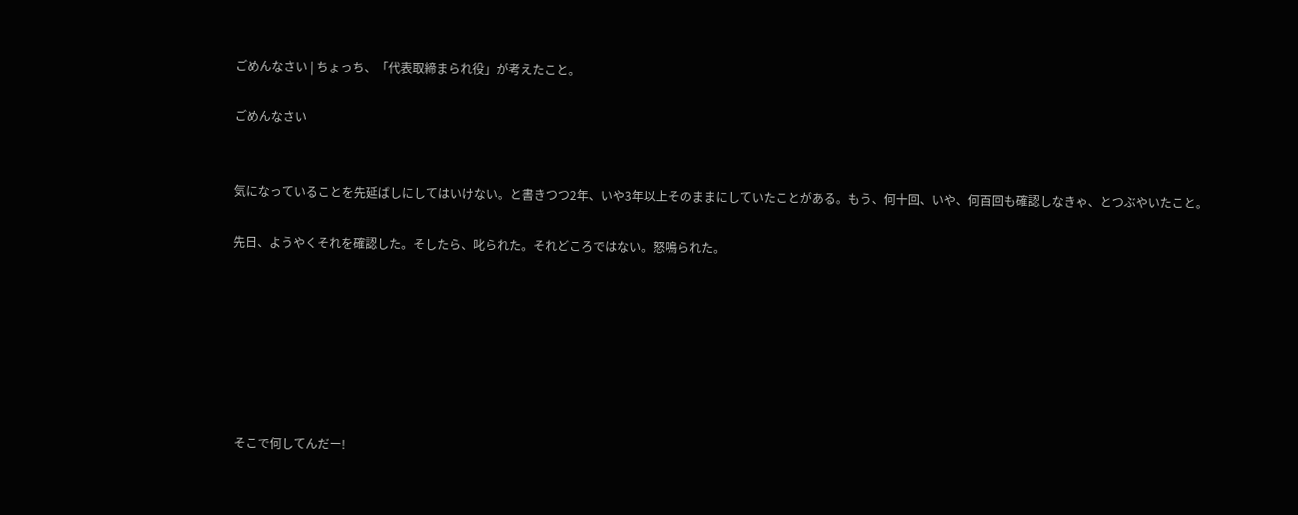ごめんなさい | ちょっち、「代表取締まられ役」が考えたこと。

ごめんなさい


気になっていることを先延ばしにしてはいけない。と書きつつ2年、いや3年以上そのままにしていたことがある。もう、何十回、いや、何百回も確認しなきゃ、とつぶやいたこと。

先日、ようやくそれを確認した。そしたら、叱られた。それどころではない。怒鳴られた。







 そこで何してんだー!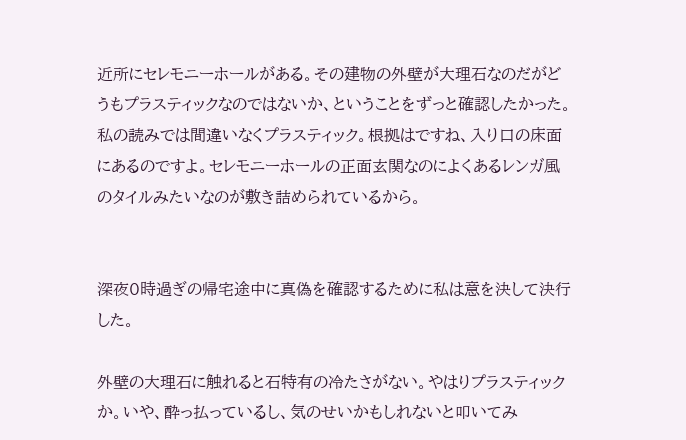近所にセレモニーホールがある。その建物の外壁が大理石なのだがどうもプラスティックなのではないか、ということをずっと確認したかった。私の読みでは間違いなくプラスティック。根拠はですね、入り口の床面にあるのですよ。セレモニーホールの正面玄関なのによくあるレンガ風のタイルみたいなのが敷き詰められているから。


深夜0時過ぎの帰宅途中に真偽を確認するために私は意を決して決行した。

外壁の大理石に触れると石特有の冷たさがない。やはりプラスティックか。いや、酔っ払っているし、気のせいかもしれないと叩いてみ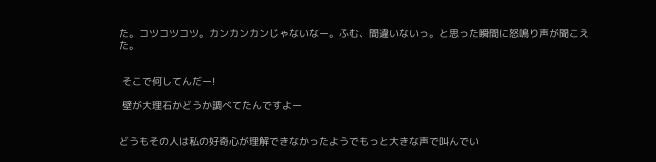た。コツコツコツ。カンカンカンじゃないなー。ふむ、間違いないっ。と思った瞬間に怒鳴り声が聞こえた。


 そこで何してんだー!

 壁が大理石かどうか調べてたんですよー


どうもその人は私の好奇心が理解できなかったようでもっと大きな声で叫んでい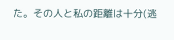た。その人と私の距離は十分(逃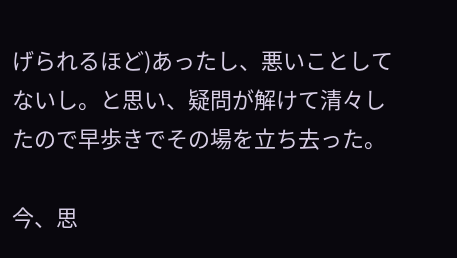げられるほど)あったし、悪いことしてないし。と思い、疑問が解けて清々したので早歩きでその場を立ち去った。

今、思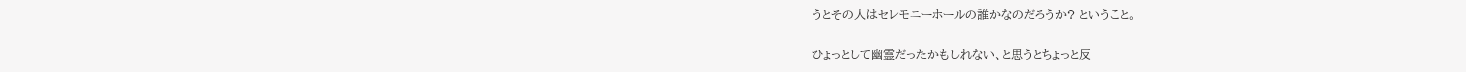うとその人はセレモニーホールの誰かなのだろうか? ということ。

ひょっとして幽霊だったかもしれない、と思うとちょっと反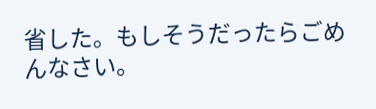省した。もしそうだったらごめんなさい。